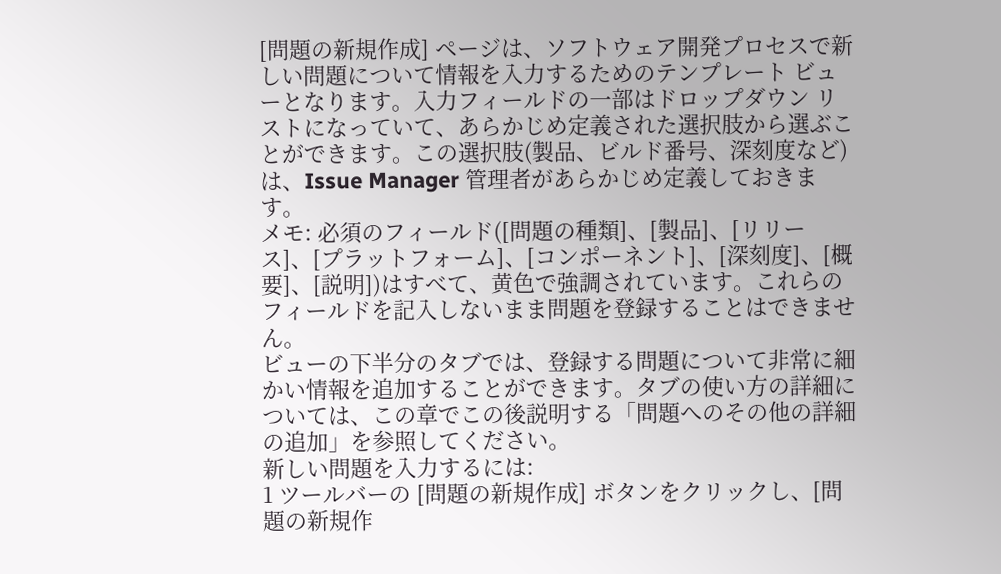[問題の新規作成] ページは、ソフトウェア開発プロセスで新しい問題について情報を入力するためのテンプレート ビューとなります。入力フィールドの一部はドロップダウン リストになっていて、あらかじめ定義された選択肢から選ぶことができます。この選択肢(製品、ビルド番号、深刻度など)は、Issue Manager 管理者があらかじめ定義しておきます。
メモ: 必須のフィールド([問題の種類]、[製品]、[リリース]、[プラットフォーム]、[コンポーネント]、[深刻度]、[概要]、[説明])はすべて、黄色で強調されています。これらのフィールドを記入しないまま問題を登録することはできません。
ビューの下半分のタブでは、登録する問題について非常に細かい情報を追加することができます。タブの使い方の詳細については、この章でこの後説明する「問題へのその他の詳細の追加」を参照してください。
新しい問題を入力するには:
1 ツールバーの [問題の新規作成] ボタンをクリックし、[問題の新規作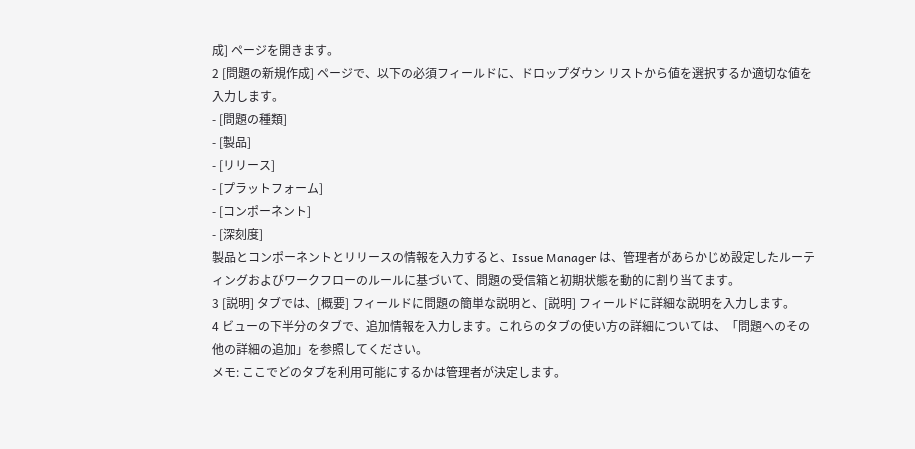成] ページを開きます。
2 [問題の新規作成] ページで、以下の必須フィールドに、ドロップダウン リストから値を選択するか適切な値を入力します。
- [問題の種類]
- [製品]
- [リリース]
- [プラットフォーム]
- [コンポーネント]
- [深刻度]
製品とコンポーネントとリリースの情報を入力すると、Issue Manager は、管理者があらかじめ設定したルーティングおよびワークフローのルールに基づいて、問題の受信箱と初期状態を動的に割り当てます。
3 [説明] タブでは、[概要] フィールドに問題の簡単な説明と、[説明] フィールドに詳細な説明を入力します。
4 ビューの下半分のタブで、追加情報を入力します。これらのタブの使い方の詳細については、「問題へのその他の詳細の追加」を参照してください。
メモ: ここでどのタブを利用可能にするかは管理者が決定します。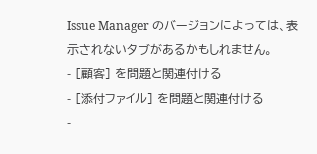Issue Manager のバージョンによっては、表示されないタブがあるかもしれません。
- [顧客] を問題と関連付ける
- [添付ファイル] を問題と関連付ける
-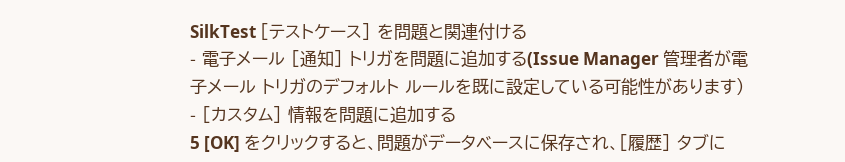SilkTest [テストケース] を問題と関連付ける
- 電子メール [通知] トリガを問題に追加する(Issue Manager 管理者が電子メール トリガのデフォルト ルールを既に設定している可能性があります)
- [カスタム] 情報を問題に追加する
5 [OK] をクリックすると、問題がデータベースに保存され、[履歴] タブに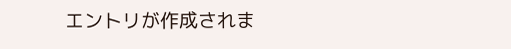エントリが作成されま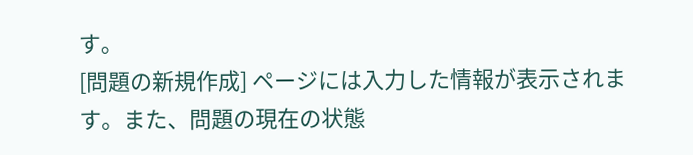す。
[問題の新規作成] ページには入力した情報が表示されます。また、問題の現在の状態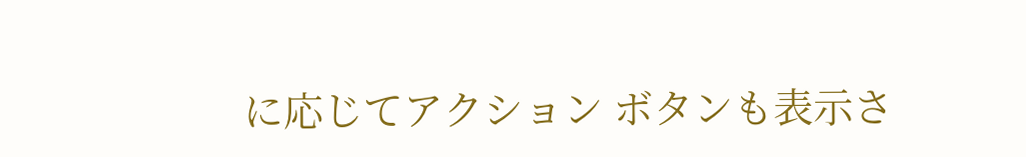に応じてアクション ボタンも表示さ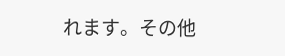れます。その他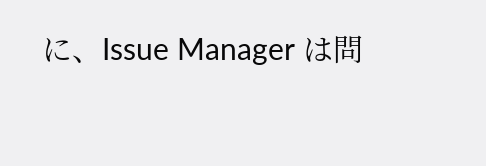に、Issue Manager は問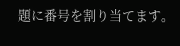題に番号を割り当てます。